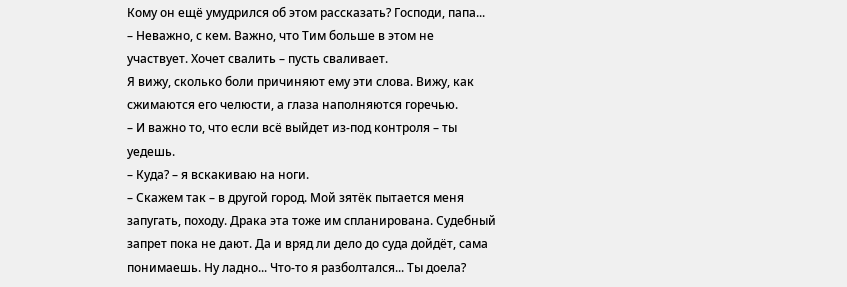Кому он ещё умудрился об этом рассказать? Господи, папа...
– Неважно, с кем. Важно, что Тим больше в этом не участвует. Хочет свалить – пусть сваливает.
Я вижу, сколько боли причиняют ему эти слова. Вижу, как сжимаются его челюсти, а глаза наполняются горечью.
– И важно то, что если всё выйдет из-под контроля – ты уедешь.
– Куда? – я вскакиваю на ноги.
– Скажем так – в другой город. Мой зятёк пытается меня запугать, походу. Драка эта тоже им спланирована. Судебный запрет пока не дают. Да и вряд ли дело до суда дойдёт, сама понимаешь. Ну ладно... Что-то я разболтался... Ты доела?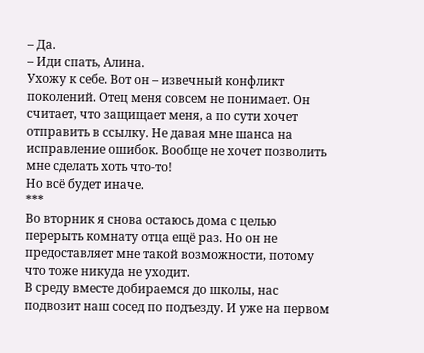– Да.
– Иди спать, Алина.
Ухожу к себе. Вот он – извечный конфликт поколений. Отец меня совсем не понимает. Он считает, что защищает меня, а по сути хочет отправить в ссылку. Не давая мне шанса на исправление ошибок. Вообще не хочет позволить мне сделать хоть что-то!
Но всё будет иначе.
***
Во вторник я снова остаюсь дома с целью перерыть комнату отца ещё раз. Но он не предоставляет мне такой возможности, потому что тоже никуда не уходит.
В среду вместе добираемся до школы, нас подвозит наш сосед по подъезду. И уже на первом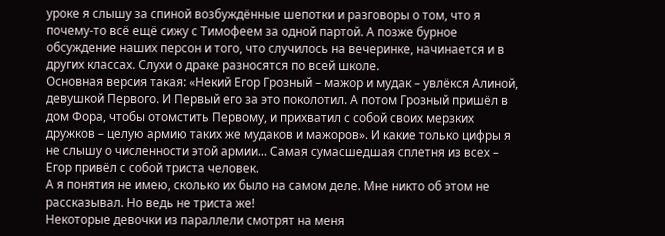уроке я слышу за спиной возбуждённые шепотки и разговоры о том, что я почему-то всё ещё сижу с Тимофеем за одной партой. А позже бурное обсуждение наших персон и того, что случилось на вечеринке, начинается и в других классах. Слухи о драке разносятся по всей школе.
Основная версия такая: «Некий Егор Грозный – мажор и мудак – увлёкся Алиной, девушкой Первого. И Первый его за это поколотил. А потом Грозный пришёл в дом Фора, чтобы отомстить Первому, и прихватил с собой своих мерзких дружков – целую армию таких же мудаков и мажоров». И какие только цифры я не слышу о численности этой армии... Самая сумасшедшая сплетня из всех – Егор привёл с собой триста человек.
А я понятия не имею, сколько их было на самом деле. Мне никто об этом не рассказывал. Но ведь не триста же!
Некоторые девочки из параллели смотрят на меня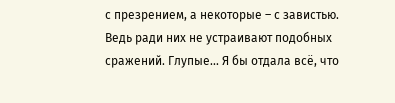с презрением, а некоторые – с завистью. Ведь ради них не устраивают подобных сражений. Глупые... Я бы отдала всё, что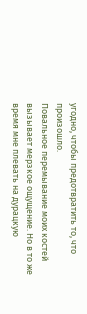угодно, чтобы предотвратить то, что произошло.
Повальное перемывание моих костей вызывает мерзкое ощущение. Но в то же время мне плевать на дурацкую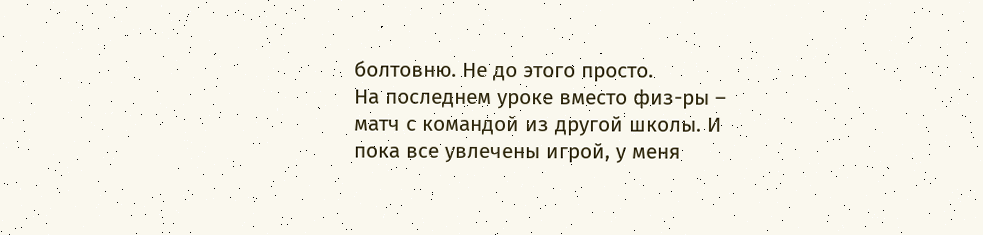болтовню. Не до этого просто.
На последнем уроке вместо физ-ры – матч с командой из другой школы. И пока все увлечены игрой, у меня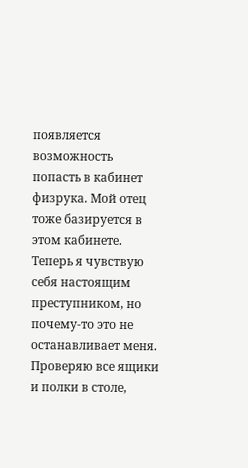появляется возможность попасть в кабинет физрука. Мой отец тоже базируется в этом кабинете.
Теперь я чувствую себя настоящим преступником, но почему-то это не останавливает меня. Проверяю все ящики и полки в столе,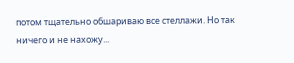потом тщательно обшариваю все стеллажи. Но так ничего и не нахожу...